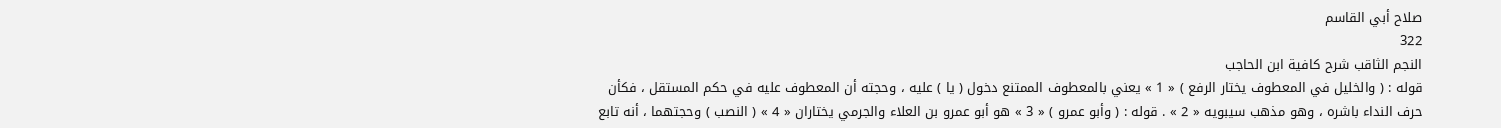صلاح أبي القاسم
322
النجم الثاقب شرح كافية ابن الحاجب
قوله : ( والخليل في المعطوف يختار الرفع ) « 1 » يعني بالمعطوف الممتنع دخول ( يا ) عليه ، وحجته أن المعطوف عليه في حكم المستقل ، فكأن حرف النداء باشره ، وهو مذهب سيبويه « 2 » . قوله : ( وأبو عمرو ) « 3 » هو أبو عمرو بن العلاء والجرمي يختاران « 4 » ( النصب ) وحجتهما ، أنه تابع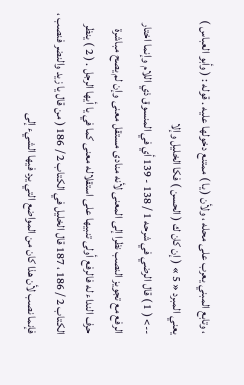، وتابع المبني يعرب على محله ، ولأن ( يا ) ممتنع دخولها عليه . قوله : ( وأبو العباس ) يعني المبرد « 5 » ( إن كان ك ( الحسن ) فكا الخليل وإلا
--> ( 1 ) قال الرضي في شرحه 1 / 138 - 139 أي في المنسوق ذي اللام وإنما اختار الرفع مع تجويز النصب نظرا إلى المعنى لأنه منادى مستقل معنى وإن لم يصح مباشرة حرف النداء له فالرفع أولى تنبيها على استقلاله معنى كما في يا أيها الرجل . ( 2 ) ينظر الكتاب 2 / 186 ، 187 قال الخليل في الكتاب 2 / 186 ( من قال يا زيد والنضر فنصب ، فإنما نصب لأن هذا كان من المواضع التي يرد فيها الشيء إلى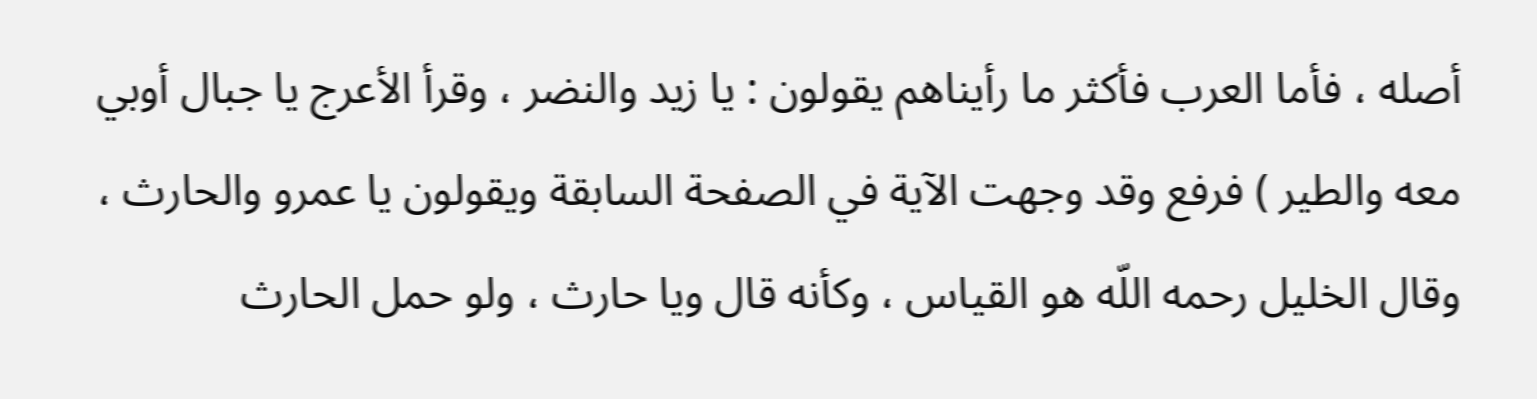أصله ، فأما العرب فأكثر ما رأيناهم يقولون : يا زيد والنضر ، وقرأ الأعرج يا جبال أوبي معه والطير ) فرفع وقد وجهت الآية في الصفحة السابقة ويقولون يا عمرو والحارث ، وقال الخليل رحمه اللّه هو القياس ، وكأنه قال ويا حارث ، ولو حمل الحارث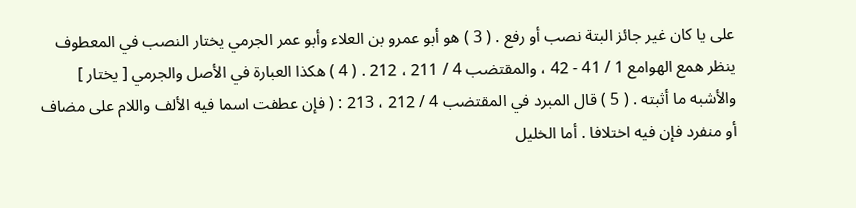على يا كان غير جائز البتة نصب أو رفع . ( 3 ) هو أبو عمرو بن العلاء وأبو عمر الجرمي يختار النصب في المعطوف ينظر همع الهوامع 1 / 41 - 42 ، والمقتضب 4 / 211 ، 212 . ( 4 ) هكذا العبارة في الأصل والجرمي [ يختار ] والأشبه ما أثبته . ( 5 ) قال المبرد في المقتضب 4 / 212 ، 213 : ( فإن عطفت اسما فيه الألف واللام على مضاف أو منفرد فإن فيه اختلافا . أما الخليل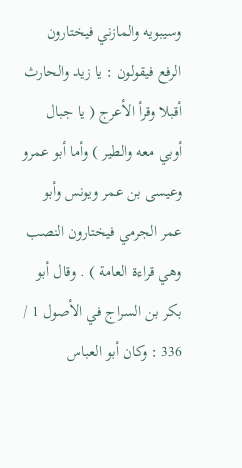وسيبويه والمازني فيختارون الرفع فيقولون : يا زيد والحارث أقبلا وقرأ الأعرج ( يا جبال أوبي معه والطير ) وأما أبو عمرو وعيسى بن عمر ويونس وأبو عمر الجرمي فيختارون النصب وهي قراءة العامة ) . وقال أبو بكر بن السراج في الأصول 1 / 336 : وكان أبو العباس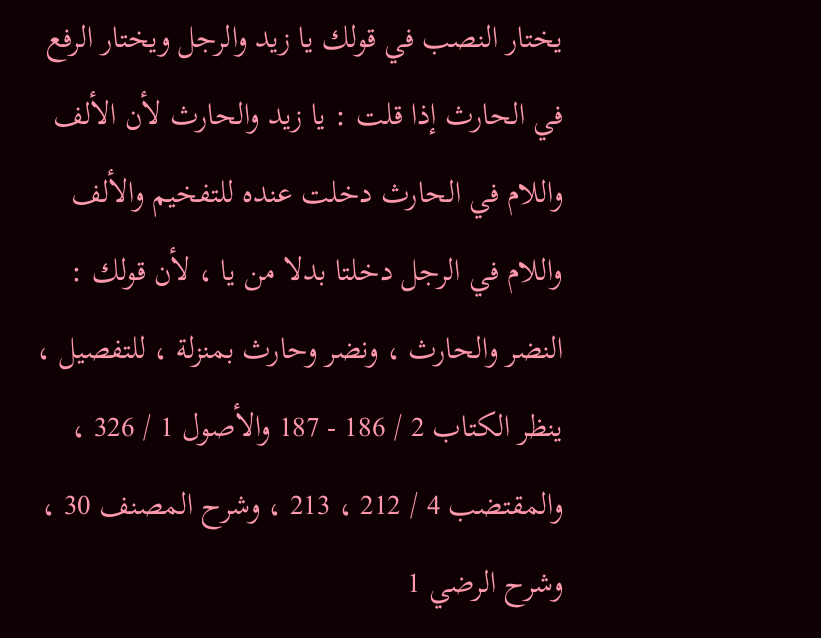يختار النصب في قولك يا زيد والرجل ويختار الرفع في الحارث إذا قلت : يا زيد والحارث لأن الألف واللام في الحارث دخلت عنده للتفخيم والألف واللام في الرجل دخلتا بدلا من يا ، لأن قولك : النضر والحارث ، ونضر وحارث بمنزلة ، للتفصيل ، ينظر الكتاب 2 / 186 - 187 والأصول 1 / 326 ، والمقتضب 4 / 212 ، 213 ، وشرح المصنف 30 ، وشرح الرضي 1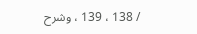/ 138 ، 139 ، وشرح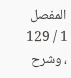المفصل 1 / 129 ، وشرح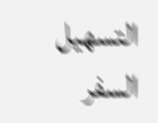التسهيل السفر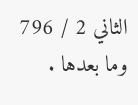الثاني 2 / 796 وما بعدها .